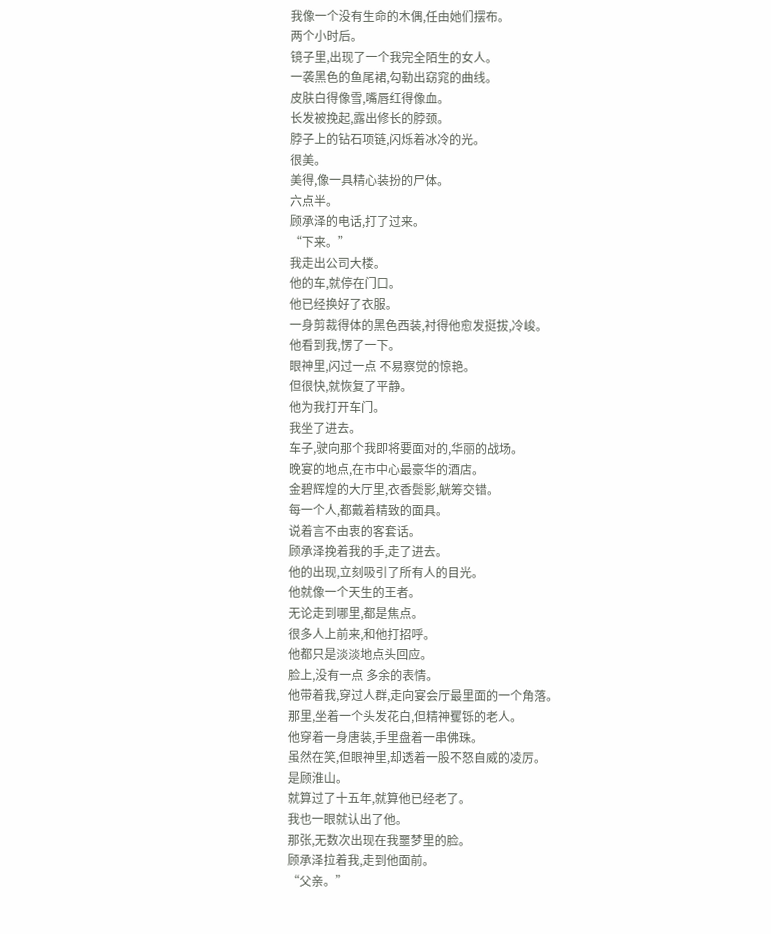我像一个没有生命的木偶,任由她们摆布。
两个小时后。
镜子里,出现了一个我完全陌生的女人。
一袭黑色的鱼尾裙,勾勒出窈窕的曲线。
皮肤白得像雪,嘴唇红得像血。
长发被挽起,露出修长的脖颈。
脖子上的钻石项链,闪烁着冰冷的光。
很美。
美得,像一具精心装扮的尸体。
六点半。
顾承泽的电话,打了过来。
“下来。”
我走出公司大楼。
他的车,就停在门口。
他已经换好了衣服。
一身剪裁得体的黑色西装,衬得他愈发挺拔,冷峻。
他看到我,愣了一下。
眼神里,闪过一点 不易察觉的惊艳。
但很快,就恢复了平静。
他为我打开车门。
我坐了进去。
车子,驶向那个我即将要面对的,华丽的战场。
晚宴的地点,在市中心最豪华的酒店。
金碧辉煌的大厅里,衣香鬓影,觥筹交错。
每一个人,都戴着精致的面具。
说着言不由衷的客套话。
顾承泽挽着我的手,走了进去。
他的出现,立刻吸引了所有人的目光。
他就像一个天生的王者。
无论走到哪里,都是焦点。
很多人上前来,和他打招呼。
他都只是淡淡地点头回应。
脸上,没有一点 多余的表情。
他带着我,穿过人群,走向宴会厅最里面的一个角落。
那里,坐着一个头发花白,但精神矍铄的老人。
他穿着一身唐装,手里盘着一串佛珠。
虽然在笑,但眼神里,却透着一股不怒自威的凌厉。
是顾淮山。
就算过了十五年,就算他已经老了。
我也一眼就认出了他。
那张,无数次出现在我噩梦里的脸。
顾承泽拉着我,走到他面前。
“父亲。”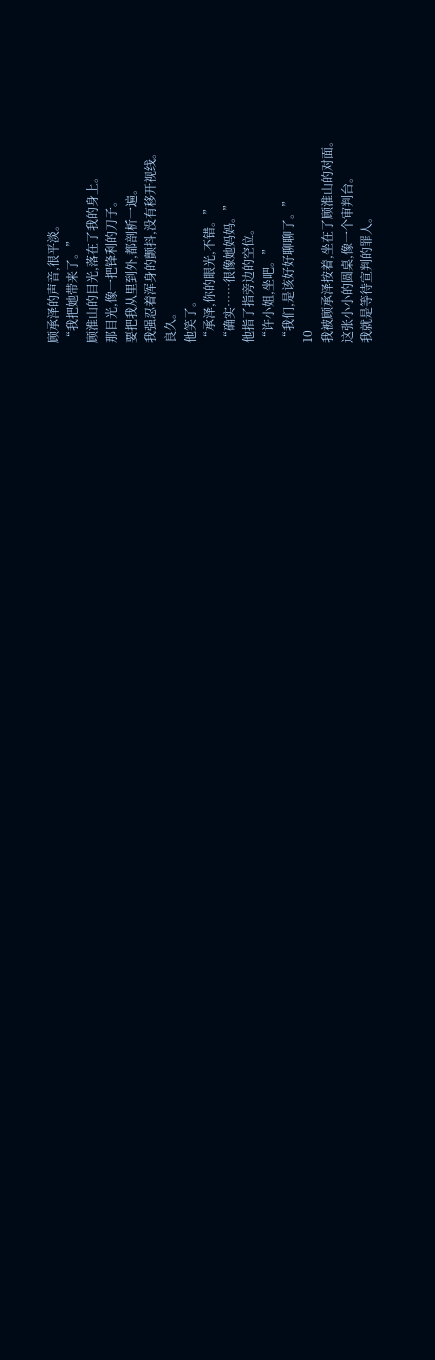顾承泽的声音,很平淡。
“我把她带来了。”
顾淮山的目光,落在了我的身上。
那目光,像一把锋利的刀子。
要把我从里到外,都剖析一遍。
我强忍着浑身的颤抖,没有移开视线。
良久。
他笑了。
“承泽,你的眼光,不错。”
“确实……很像她妈妈。”
他指了指旁边的空位。
“许小姐,坐吧。”
“我们,是该好好聊聊了。”
10
我被顾承泽按着,坐在了顾淮山的对面。
这张小小的圆桌,像一个审判台。
我就是等待宣判的罪人。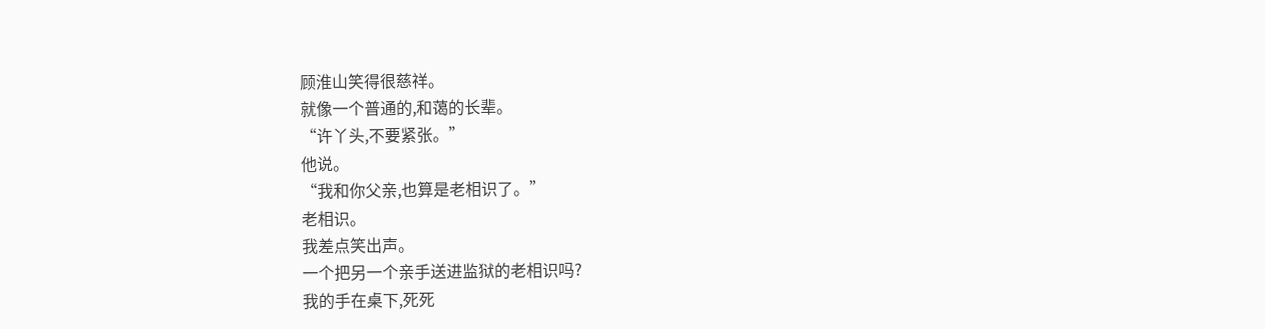顾淮山笑得很慈祥。
就像一个普通的,和蔼的长辈。
“许丫头,不要紧张。”
他说。
“我和你父亲,也算是老相识了。”
老相识。
我差点笑出声。
一个把另一个亲手送进监狱的老相识吗?
我的手在桌下,死死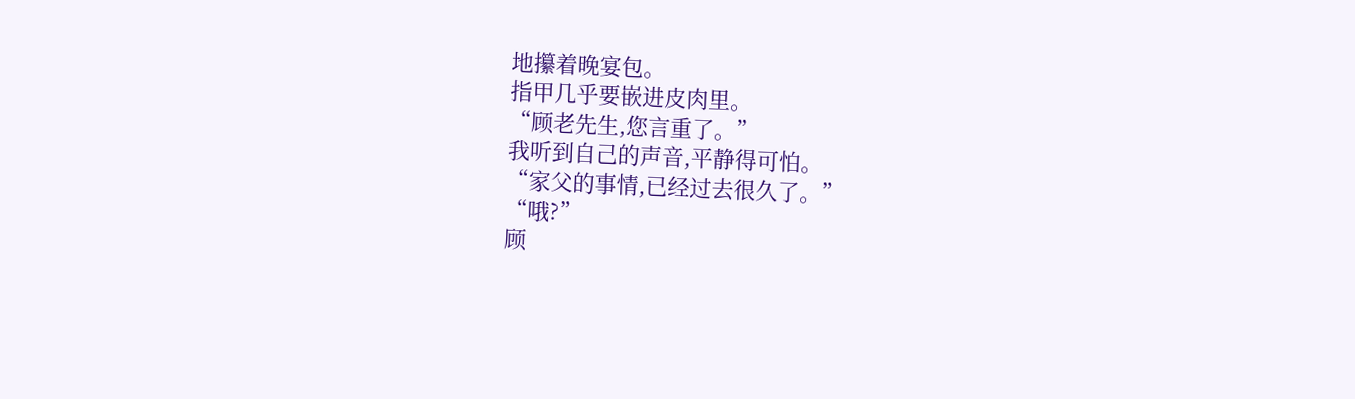地攥着晚宴包。
指甲几乎要嵌进皮肉里。
“顾老先生,您言重了。”
我听到自己的声音,平静得可怕。
“家父的事情,已经过去很久了。”
“哦?”
顾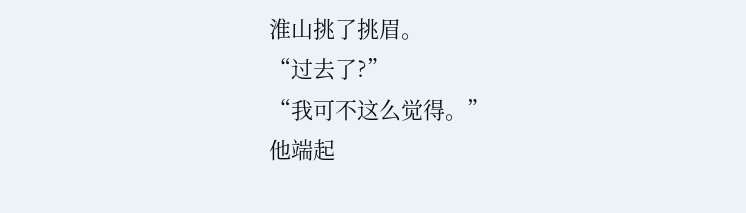淮山挑了挑眉。
“过去了?”
“我可不这么觉得。”
他端起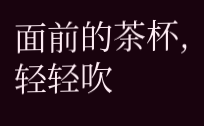面前的茶杯,轻轻吹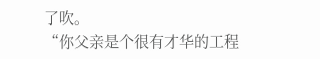了吹。
“你父亲是个很有才华的工程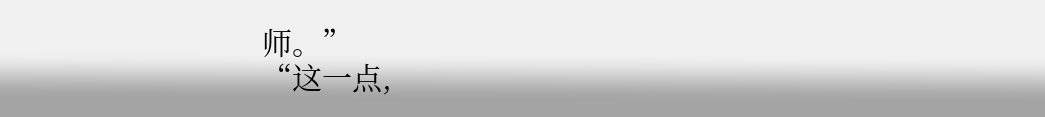师。”
“这一点,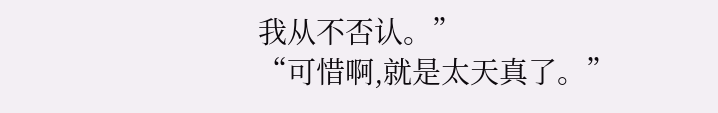我从不否认。”
“可惜啊,就是太天真了。”